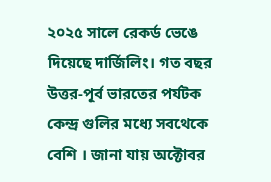২০২৫ সালে রেকর্ড ভেঙে দিয়েছে দার্জিলিং। গত বছর উত্তর-পূর্ব ভারতের পর্যটক কেন্দ্র গুলির মধ্যে সবথেকে বেশি । জানা যায় অক্টোবর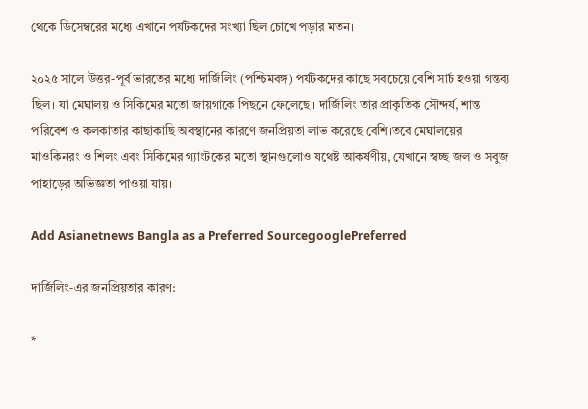থেকে ডিসেম্বরের মধ্যে এখানে পর্যটকদের সংখ্যা ছিল চোখে পড়ার মতন।

২০২৫ সালে উত্তর-পূর্ব ভারতের মধ্যে দার্জিলিং (পশ্চিমবঙ্গ) পর্যটকদের কাছে সবচেয়ে বেশি সার্চ হওয়া গন্তব্য ছিল। যা মেঘালয় ও সিকিমের মতো জায়গাকে পিছনে ফেলেছে। দার্জিলিং তার প্রাকৃতিক সৌন্দর্য, শান্ত পরিবেশ ও কলকাতার কাছাকাছি অবস্থানের কারণে জনপ্রিয়তা লাভ করেছে বেশি।তবে মেঘালয়ের মাওকিনরং ও শিলং এবং সিকিমের গ্যাংটকের মতো স্থানগুলোও যথেষ্ট আকর্ষণীয়, যেখানে স্বচ্ছ জল ও সবুজ পাহাড়ের অভিজ্ঞতা পাওয়া যায়।

Add Asianetnews Bangla as a Preferred SourcegooglePreferred

দার্জিলিং-এর জনপ্রিয়তার কারণ:

*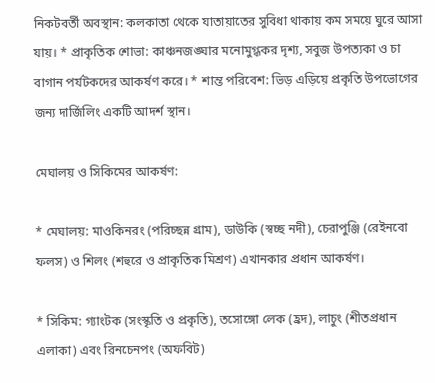নিকটবর্তী অবস্থান: কলকাতা থেকে যাতায়াতের সুবিধা থাকায় কম সময়ে ঘুরে আসা যায়। * প্রাকৃতিক শোভা: কাঞ্চনজঙ্ঘার মনোমুগ্ধকর দৃশ্য, সবুজ উপত্যকা ও চা বাগান পর্যটকদের আকর্ষণ করে। * শান্ত পরিবেশ: ভিড় এড়িয়ে প্রকৃতি উপভোগের জন্য দার্জিলিং একটি আদর্শ স্থান।

মেঘালয় ও সিকিমের আকর্ষণ:

* মেঘালয়: মাওকিনরং (পরিচ্ছন্ন গ্রাম), ডাউকি (স্বচ্ছ নদী), চেরাপুঞ্জি (রেইনবো ফলস) ও শিলং (শহুরে ও প্রাকৃতিক মিশ্রণ) এখানকার প্রধান আকর্ষণ।

* সিকিম: গ্যাংটক (সংস্কৃতি ও প্রকৃতি), তসোঙ্গো লেক (হ্রদ), লাচুং (শীতপ্রধান এলাকা) এবং রিনচেনপং (অফবিট)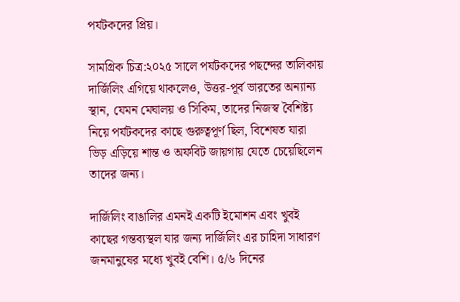পর্যটকদের প্রিয়।

সামগ্রিক চিত্র:২০২৫ সালে পর্যটকদের পছন্দের তালিকায় দার্জিলিং এগিয়ে থাকলেও, উত্তর-পূর্ব ভারতের অন্যান্য স্থান, যেমন মেঘালয় ও সিকিম, তাদের নিজস্ব বৈশিষ্ট্য নিয়ে পর্যটকদের কাছে গুরুত্বপূর্ণ ছিল, বিশেষত যারা ভিড় এড়িয়ে শান্ত ও অফবিট জায়গায় যেতে চেয়েছিলেন তাদের জন্য।

দার্জিলিং বাঙালির এমনই একটি ইমোশন এবং খুবই কাছের গন্তব্যস্থল যার জন্য দার্জিলিং এর চাহিদা সাধারণ জনমানুষের মধ্যে খুবই বেশি। ৫/৬ দিনের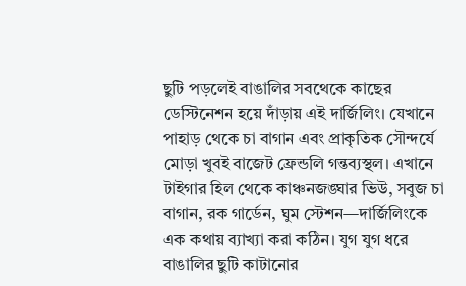ছুটি পড়লেই বাঙালির সবথেকে কাছের ডেস্টিনেশন হয়ে দাঁড়ায় এই দার্জিলিং। যেখানে পাহাড় থেকে চা বাগান এবং প্রাকৃতিক সৌন্দর্যে মোড়া খুবই বাজেট ফ্রেন্ডলি গন্তব্যস্থল। এখানে টাইগার হিল থেকে কাঞ্চনজঙ্ঘার ভিউ, সবুজ চা বাগান, রক গার্ডেন, ঘুম স্টেশন—দার্জিলিংকে এক কথায় ব্যাখ্যা করা কঠিন। যুগ যুগ ধরে বাঙালির ছুটি কাটানোর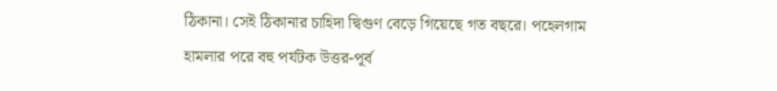ঠিকানা। সেই ঠিকানার চাহিদা দ্বিগুণ বেড়ে গিয়েছে গত বছরে। পহেলগাম হামলার পরে বহু পর্যটক উত্তর-পূর্ব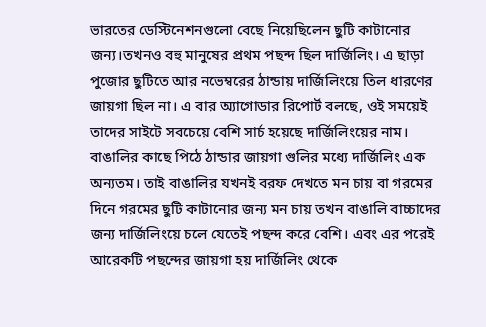ভারতের ডেস্টিনেশনগুলো বেছে নিয়েছিলেন ছুটি কাটানোর জন্য।তখনও বহু মানুষের প্রথম পছন্দ ছিল দার্জিলিং। এ ছাড়া পুজোর ছুটিতে আর নভেম্বরের ঠান্ডায় দার্জিলিংয়ে তিল ধারণের জায়গা ছিল না। এ বার অ্যাগোডার রিপোর্ট বলছে, ওই সময়েই তাদের সাইটে সবচেয়ে বেশি সার্চ হয়েছে দার্জিলিংয়ের নাম। বাঙালির কাছে পিঠে ঠান্ডার জায়গা গুলির মধ্যে দার্জিলিং এক অন্যতম। তাই বাঙালির যখনই বরফ দেখতে মন চায় বা গরমের দিনে গরমের ছুটি কাটানোর জন্য মন চায় তখন বাঙালি বাচ্চাদের জন্য দার্জিলিংয়ে চলে যেতেই পছন্দ করে বেশি। এবং এর পরেই আরেকটি পছন্দের জায়গা হয় দার্জিলিং থেকে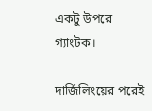একটু উপরে গ্যাংটক।

দার্জিলিংয়ের পরেই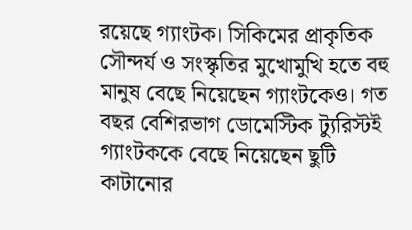রয়েছে গ্যাংটক। সিকিমের প্রাকৃতিক সৌন্দর্য ও সংস্কৃতির মুখোমুখি হতে বহু মানুষ বেছে নিয়েছেন গ্যাংটকেও। গত বছর বেশিরভাগ ডোমেস্টিক ট্যুরিস্টই গ্যাংটককে বেছে নিয়েছেন ছুটি কাটানোর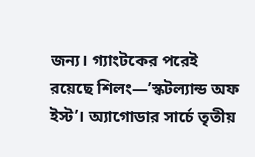জন্য। গ্যাংটকের পরেই রয়েছে শিলং—’স্কটল্যান্ড অফ ইস্ট’। অ্যাগোডার সার্চে তৃতীয়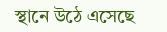স্থানে উঠে এসেছে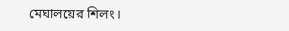মেঘালয়ের শিলং।